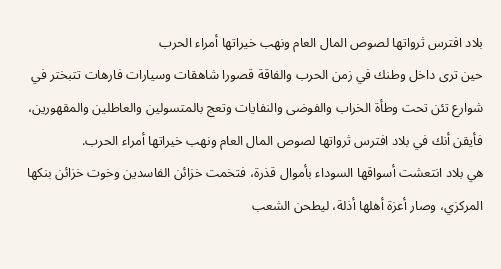بلاد افترس ثرواتها لصوص المال العام ونهب خيراتها أمراء الحرب
حين ترى داخل وطنك في زمن الحرب والفاقة قصورا شاهقات وسيارات فارهات تتبختر في شوارع تئن تحت وطأة الخراب والفوضى والنفايات وتعج بالمتسولين والعاطلين والمقهورين، فأيقن أنك في بلاد افترس ثرواتها لصوص المال العام ونهب خيراتها أمراء الحرب.
هي بلاد انتعشت أسواقها السوداء بأموال قذرة، فتخمت خزائن الفاسدين وخوت خزائن بنكها المركزي، وصار أعزة أهلها أذلة، ليطحن الشعب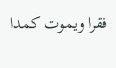فقرا ويموت كمدا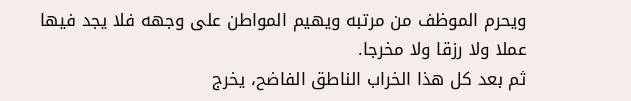ويحرم الموظف من مرتبه ويهيم المواطن على وجهه فلا يجد فيها عملا ولا رزقا ولا مخرجا.
ثم بعد كل هذا الخراب الناطق الفاضح، يخرج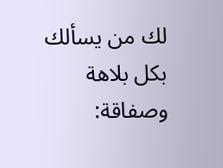لك من يسألك بكل بلاهة وصفاقة: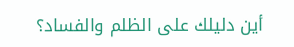أين دليلك على الظلم والفساد؟